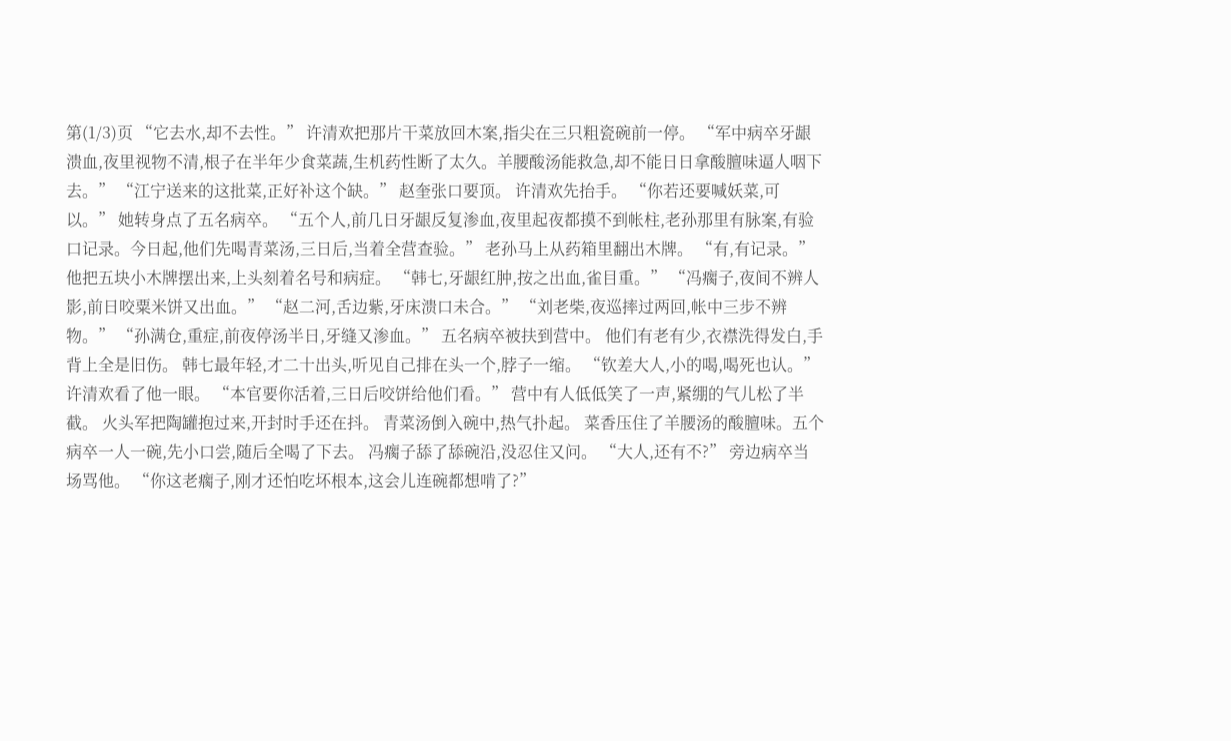第(1/3)页 “它去水,却不去性。” 许清欢把那片干菜放回木案,指尖在三只粗瓷碗前一停。 “军中病卒牙龈溃血,夜里视物不清,根子在半年少食菜蔬,生机药性断了太久。羊腰酸汤能救急,却不能日日拿酸膻味逼人咽下去。” “江宁送来的这批菜,正好补这个缺。” 赵奎张口要顶。 许清欢先抬手。 “你若还要喊妖菜,可以。” 她转身点了五名病卒。 “五个人,前几日牙龈反复渗血,夜里起夜都摸不到帐柱,老孙那里有脉案,有验口记录。今日起,他们先喝青菜汤,三日后,当着全营查验。” 老孙马上从药箱里翻出木牌。 “有,有记录。” 他把五块小木牌摆出来,上头刻着名号和病症。 “韩七,牙龈红肿,按之出血,雀目重。” “冯瘸子,夜间不辨人影,前日咬粟米饼又出血。” “赵二河,舌边紫,牙床溃口未合。” “刘老柴,夜巡摔过两回,帐中三步不辨物。” “孙满仓,重症,前夜停汤半日,牙缝又渗血。” 五名病卒被扶到营中。 他们有老有少,衣襟洗得发白,手背上全是旧伤。 韩七最年轻,才二十出头,听见自己排在头一个,脖子一缩。 “钦差大人,小的喝,喝死也认。” 许清欢看了他一眼。 “本官要你活着,三日后咬饼给他们看。” 营中有人低低笑了一声,紧绷的气儿松了半截。 火头军把陶罐抱过来,开封时手还在抖。 青菜汤倒入碗中,热气扑起。 菜香压住了羊腰汤的酸膻味。五个病卒一人一碗,先小口尝,随后全喝了下去。 冯瘸子舔了舔碗沿,没忍住又问。 “大人,还有不?” 旁边病卒当场骂他。 “你这老瘸子,刚才还怕吃坏根本,这会儿连碗都想啃了?”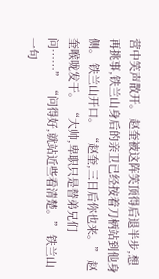营中笑声散开。 赵奎被这阵笑顶得后退半步,想再挑事,铁兰山身后的亲卫已经按着刀柄站到他身侧。 铁兰山开口。 “赵奎,三日后你也来。” 赵奎喉咙发干。 “大帅,卑职只是替弟兄们问……” “问得好,就站近些看清楚。” 铁兰山一句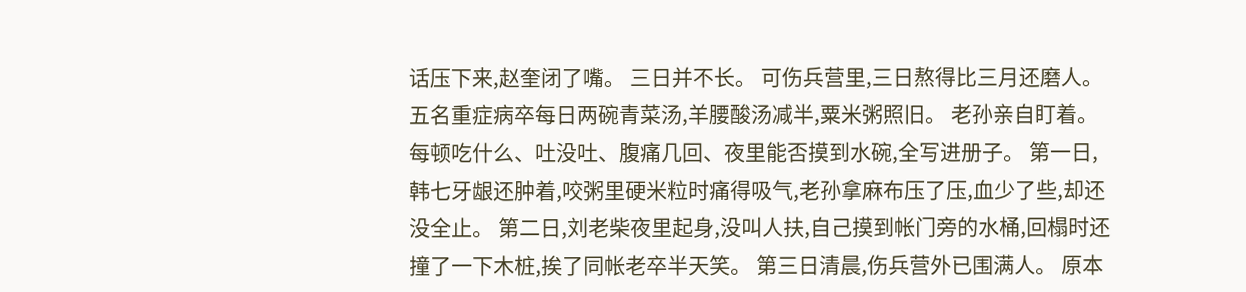话压下来,赵奎闭了嘴。 三日并不长。 可伤兵营里,三日熬得比三月还磨人。 五名重症病卒每日两碗青菜汤,羊腰酸汤减半,粟米粥照旧。 老孙亲自盯着。 每顿吃什么、吐没吐、腹痛几回、夜里能否摸到水碗,全写进册子。 第一日,韩七牙龈还肿着,咬粥里硬米粒时痛得吸气,老孙拿麻布压了压,血少了些,却还没全止。 第二日,刘老柴夜里起身,没叫人扶,自己摸到帐门旁的水桶,回榻时还撞了一下木桩,挨了同帐老卒半天笑。 第三日清晨,伤兵营外已围满人。 原本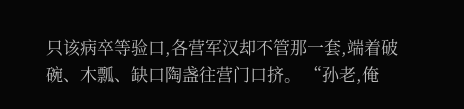只该病卒等验口,各营军汉却不管那一套,端着破碗、木瓢、缺口陶盏往营门口挤。 “孙老,俺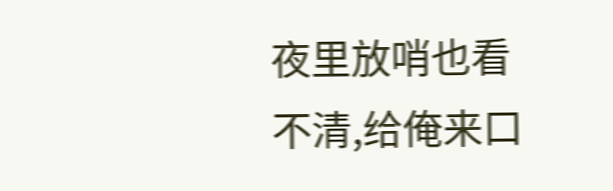夜里放哨也看不清,给俺来口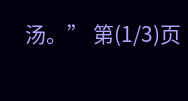汤。” 第(1/3)页